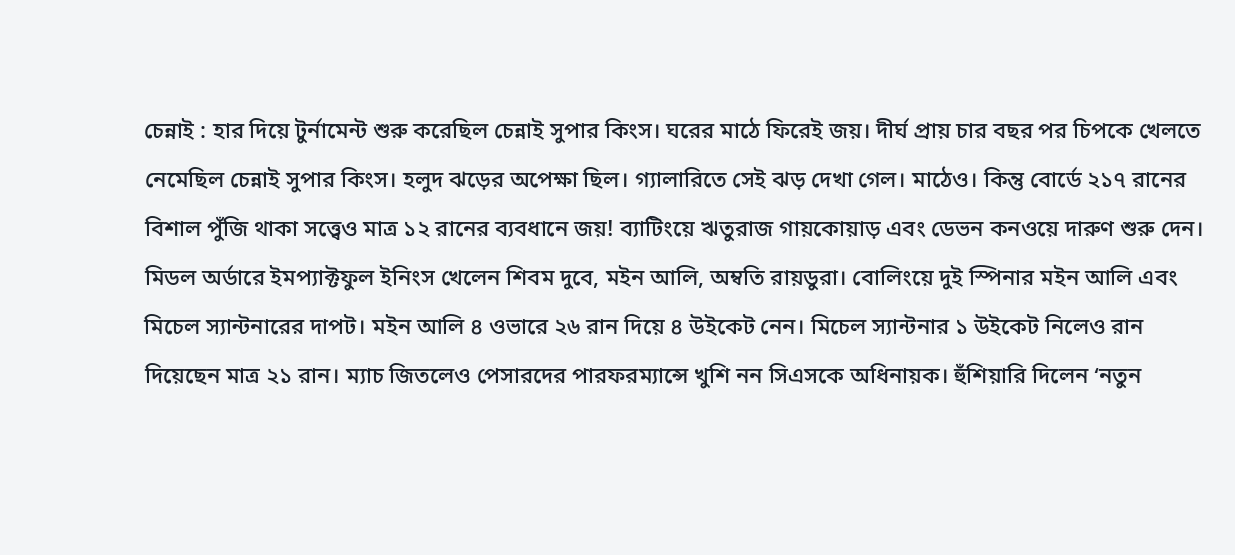চেন্নাই : হার দিয়ে টুর্নামেন্ট শুরু করেছিল চেন্নাই সুপার কিংস। ঘরের মাঠে ফিরেই জয়। দীর্ঘ প্রায় চার বছর পর চিপকে খেলতে নেমেছিল চেন্নাই সুপার কিংস। হলুদ ঝড়ের অপেক্ষা ছিল। গ্যালারিতে সেই ঝড় দেখা গেল। মাঠেও। কিন্তু বোর্ডে ২১৭ রানের বিশাল পুঁজি থাকা সত্ত্বেও মাত্র ১২ রানের ব্যবধানে জয়! ব্যাটিংয়ে ঋতুরাজ গায়কোয়াড় এবং ডেভন কনওয়ে দারুণ শুরু দেন। মিডল অর্ডারে ইমপ্যাক্টফুল ইনিংস খেলেন শিবম দুবে, মইন আলি, অম্বতি রায়ডুরা। বোলিংয়ে দুই স্পিনার মইন আলি এবং মিচেল স্যান্টনারের দাপট। মইন আলি ৪ ওভারে ২৬ রান দিয়ে ৪ উইকেট নেন। মিচেল স্যান্টনার ১ উইকেট নিলেও রান দিয়েছেন মাত্র ২১ রান। ম্যাচ জিতলেও পেসারদের পারফরম্যান্সে খুশি নন সিএসকে অধিনায়ক। হুঁশিয়ারি দিলেন ‘নতুন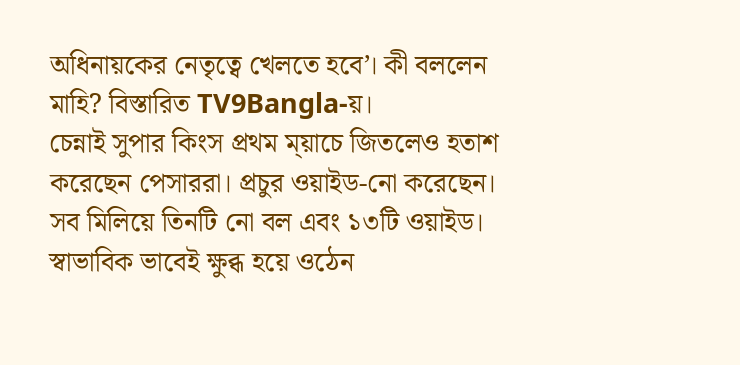অধিনায়কের নেতৃত্বে খেলতে হবে’। কী বললেন মাহি? বিস্তারিত TV9Bangla-য়।
চেন্নাই সুপার কিংস প্রথম ম্য়াচে জিতলেও হতাশ করেছেন পেসাররা। প্রচুর ওয়াইড-নো করেছেন। সব মিলিয়ে তিনটি নো বল এবং ১৩টি ওয়াইড। স্বাভাবিক ভাবেই ক্ষুব্ধ হয়ে ওঠেন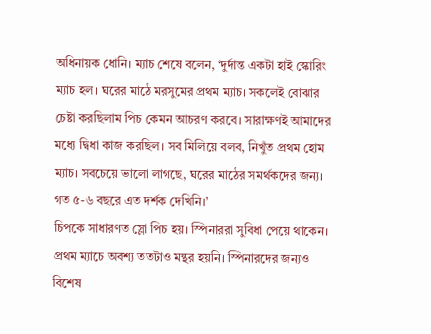অধিনায়ক ধোনি। ম্যাচ শেষে বলেন, ‘দুর্দান্ত একটা হাই স্কোরিং ম্যাচ হল। ঘরের মাঠে মরসুমের প্রথম ম্যাচ। সকলেই বোঝার চেষ্টা করছিলাম পিচ কেমন আচরণ করবে। সারাক্ষণই আমাদের মধ্যে দ্বিধা কাজ করছিল। সব মিলিয়ে বলব, নিখুঁত প্রথম হোম ম্যাচ। সবচেয়ে ভালো লাগছে, ঘরের মাঠের সমর্থকদের জন্য। গত ৫-৬ বছরে এত দর্শক দেখিনি।’
চিপকে সাধারণত স্লো পিচ হয়। স্পিনাররা সুবিধা পেয়ে থাকেন। প্রথম ম্যাচে অবশ্য ততটাও মন্থর হয়নি। স্পিনারদের জন্যও বিশেষ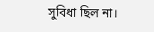সুবিধা ছিল না।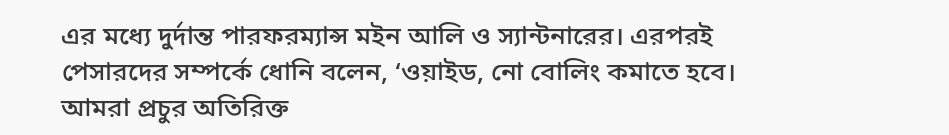এর মধ্যে দুর্দান্ত পারফরম্যান্স মইন আলি ও স্যান্টনারের। এরপরই পেসারদের সম্পর্কে ধোনি বলেন, ‘ওয়াইড, নো বোলিং কমাতে হবে। আমরা প্রচুর অতিরিক্ত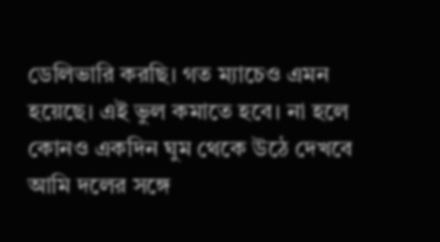ডেলিভারি করছি। গত ম্যাচেও এমন হয়েছে। এই ভুল কমাতে হবে। না হলে কোনও একদিন ঘুম থেকে উঠে দেখবে আমি দলের সঙ্গে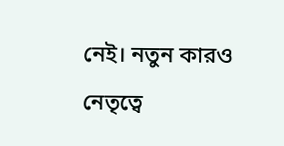নেই। নতুন কারও নেতৃত্বে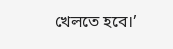খেলতে হবে।’